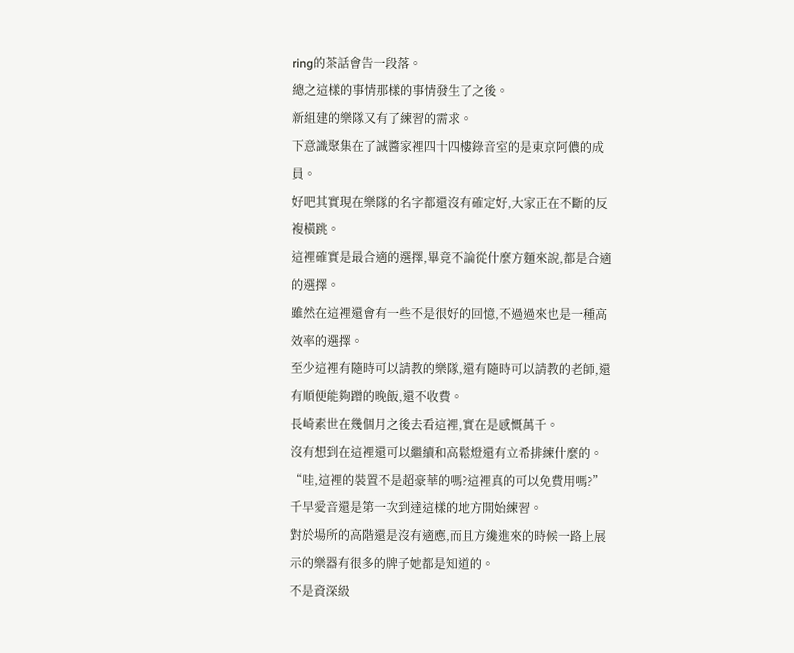ring的茶話會告一段落。
總之這樣的事情那樣的事情發生了之後。
新組建的樂隊又有了練習的需求。
下意識聚集在了誠醬家裡四十四樓錄音室的是東京阿儂的成員。
好吧其實現在樂隊的名字都還沒有確定好,大家正在不斷的反複橫跳。
這裡確實是最合適的選擇,畢竟不論從什麼方麵來說,都是合適的選擇。
雖然在這裡還會有一些不是很好的回憶,不過過來也是一種高效率的選擇。
至少這裡有隨時可以請教的樂隊,還有隨時可以請教的老師,還有順便能夠蹭的晚飯,還不收費。
長崎素世在幾個月之後去看這裡,實在是感慨萬千。
沒有想到在這裡還可以繼續和高鬆燈還有立希排練什麼的。
“哇,這裡的裝置不是超豪華的嗎?這裡真的可以免費用嗎?”
千早愛音還是第一次到達這樣的地方開始練習。
對於場所的高階還是沒有適應,而且方纔進來的時候一路上展示的樂器有很多的牌子她都是知道的。
不是資深級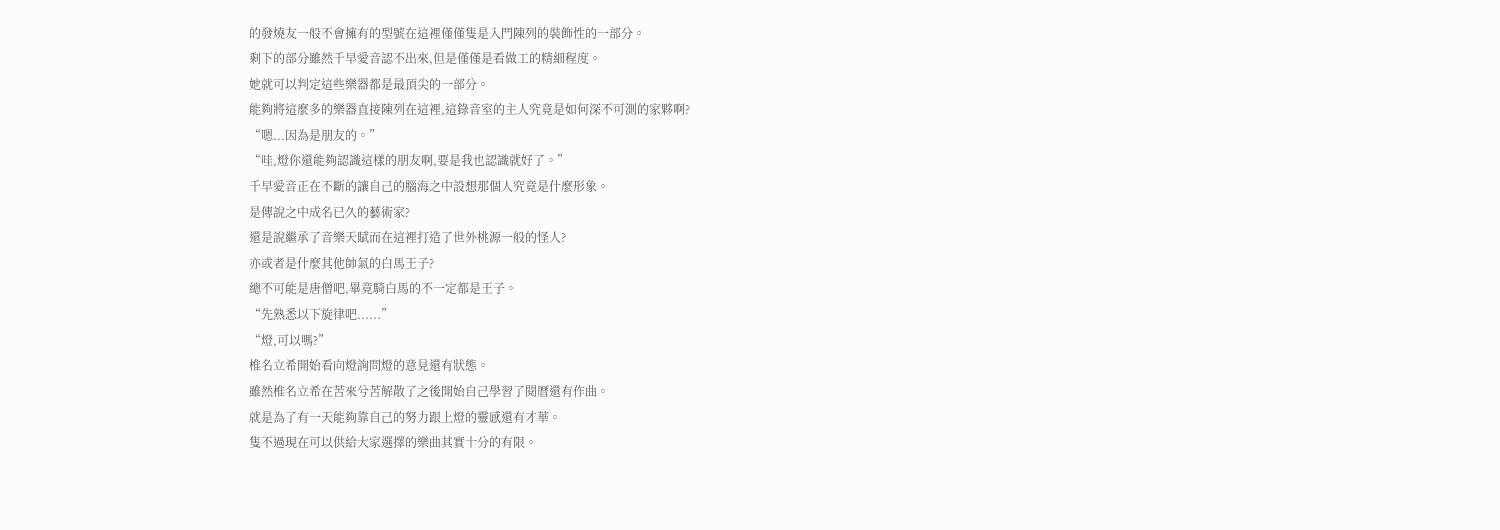的發燒友一般不會擁有的型號在這裡僅僅隻是入門陳列的裝飾性的一部分。
剩下的部分雖然千早愛音認不出來,但是僅僅是看做工的精細程度。
她就可以判定這些樂器都是最頂尖的一部分。
能夠將這麼多的樂器直接陳列在這裡,這錄音室的主人究竟是如何深不可測的家夥啊?
“嗯...因為是朋友的。”
“哇,燈你還能夠認識這樣的朋友啊,要是我也認識就好了。”
千早愛音正在不斷的讓自己的腦海之中設想那個人究竟是什麼形象。
是傳說之中成名已久的藝術家?
還是說繼承了音樂天賦而在這裡打造了世外桃源一般的怪人?
亦或者是什麼其他帥氣的白馬王子?
總不可能是唐僧吧,畢竟騎白馬的不一定都是王子。
“先熟悉以下旋律吧......”
“燈,可以嗎?”
椎名立希開始看向燈詢問燈的意見還有狀態。
雖然椎名立希在苦來兮苦解散了之後開始自己學習了閱曆還有作曲。
就是為了有一天能夠靠自己的努力跟上燈的靈感還有才華。
隻不過現在可以供給大家選擇的樂曲其實十分的有限。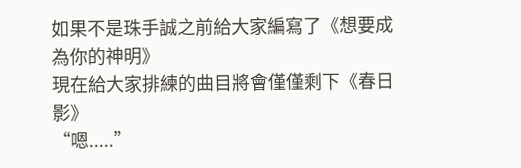如果不是珠手誠之前給大家編寫了《想要成為你的神明》
現在給大家排練的曲目將會僅僅剩下《春日影》
“嗯.....”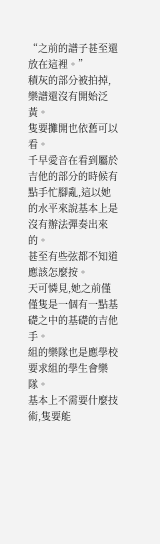“之前的譜子甚至還放在這裡。”
積灰的部分被拍掉,樂譜還沒有開始泛黃。
隻要攤開也依舊可以看。
千早愛音在看到屬於吉他的部分的時候有點手忙腳亂,這以她的水平來說基本上是沒有辦法彈奏出來的。
甚至有些弦都不知道應該怎麼按。
天可憐見,她之前僅僅隻是一個有一點基礎之中的基礎的吉他手。
組的樂隊也是應學校要求組的學生會樂隊。
基本上不需要什麼技術,隻要能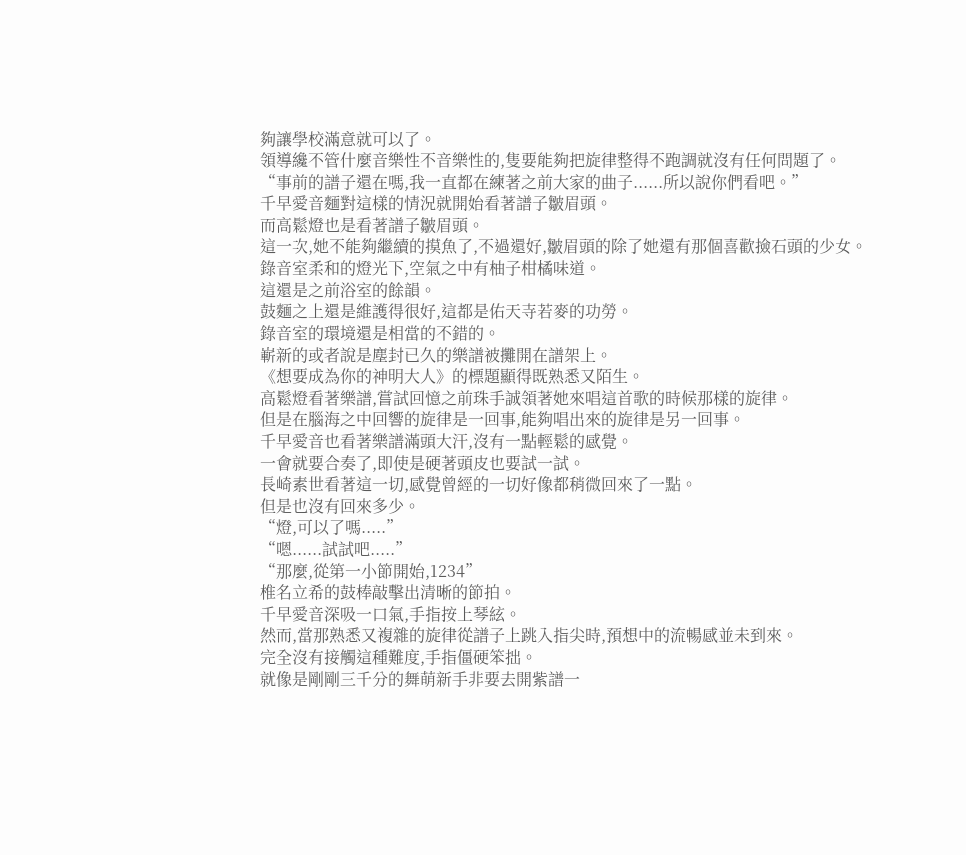夠讓學校滿意就可以了。
領導纔不管什麼音樂性不音樂性的,隻要能夠把旋律整得不跑調就沒有任何問題了。
“事前的譜子還在嗎,我一直都在練著之前大家的曲子......所以說你們看吧。”
千早愛音麵對這樣的情況就開始看著譜子皺眉頭。
而高鬆燈也是看著譜子皺眉頭。
這一次,她不能夠繼續的摸魚了,不過還好,皺眉頭的除了她還有那個喜歡撿石頭的少女。
錄音室柔和的燈光下,空氣之中有柚子柑橘味道。
這還是之前浴室的餘韻。
鼓麵之上還是維護得很好,這都是佑天寺若麥的功勞。
錄音室的環境還是相當的不錯的。
嶄新的或者說是塵封已久的樂譜被攤開在譜架上。
《想要成為你的神明大人》的標題顯得既熟悉又陌生。
高鬆燈看著樂譜,嘗試回憶之前珠手誠領著她來唱這首歌的時候那樣的旋律。
但是在腦海之中回響的旋律是一回事,能夠唱出來的旋律是另一回事。
千早愛音也看著樂譜滿頭大汗,沒有一點輕鬆的感覺。
一會就要合奏了,即使是硬著頭皮也要試一試。
長崎素世看著這一切,感覺曾經的一切好像都稍微回來了一點。
但是也沒有回來多少。
“燈,可以了嗎.....”
“嗯......試試吧.....”
“那麼,從第一小節開始,1234”
椎名立希的鼓棒敲擊出清晰的節拍。
千早愛音深吸一口氣,手指按上琴絃。
然而,當那熟悉又複雜的旋律從譜子上跳入指尖時,預想中的流暢感並未到來。
完全沒有接觸這種難度,手指僵硬笨拙。
就像是剛剛三千分的舞萌新手非要去開紫譜一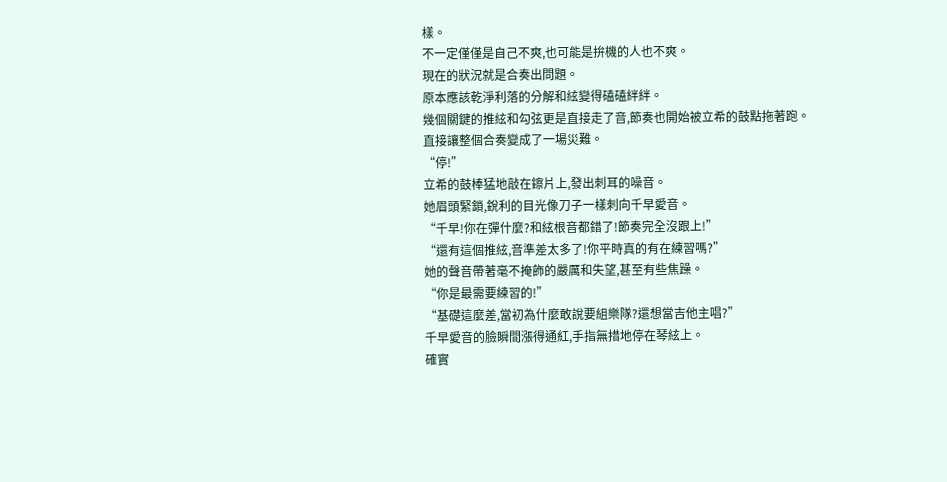樣。
不一定僅僅是自己不爽,也可能是拚機的人也不爽。
現在的狀況就是合奏出問題。
原本應該乾淨利落的分解和絃變得磕磕絆絆。
幾個關鍵的推絃和勾弦更是直接走了音,節奏也開始被立希的鼓點拖著跑。
直接讓整個合奏變成了一場災難。
“停!”
立希的鼓棒猛地敲在鑔片上,發出刺耳的噪音。
她眉頭緊鎖,銳利的目光像刀子一樣刺向千早愛音。
“千早!你在彈什麼?和絃根音都錯了!節奏完全沒跟上!”
“還有這個推絃,音準差太多了!你平時真的有在練習嗎?”
她的聲音帶著毫不掩飾的嚴厲和失望,甚至有些焦躁。
“你是最需要練習的!”
“基礎這麼差,當初為什麼敢說要組樂隊?還想當吉他主唱?”
千早愛音的臉瞬間漲得通紅,手指無措地停在琴絃上。
確實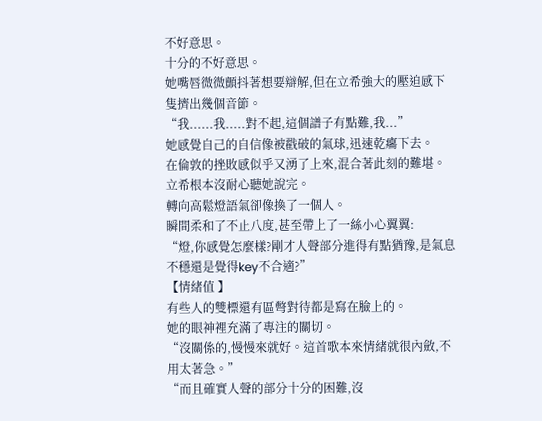不好意思。
十分的不好意思。
她嘴唇微微顫抖著想要辯解,但在立希強大的壓迫感下隻擠出幾個音節。
“我......我.....對不起,這個譜子有點難,我...”
她感覺自己的自信像被戳破的氣球,迅速乾癟下去。
在倫敦的挫敗感似乎又湧了上來,混合著此刻的難堪。
立希根本沒耐心聽她說完。
轉向高鬆燈語氣卻像換了一個人。
瞬間柔和了不止八度,甚至帶上了一絲小心翼翼:
“燈,你感覺怎麼樣?剛才人聲部分進得有點猶豫,是氣息不穩還是覺得key不合適?”
【情緒值 】
有些人的雙標還有區彆對待都是寫在臉上的。
她的眼神裡充滿了專注的關切。
“沒關係的,慢慢來就好。這首歌本來情緒就很內斂,不用太著急。”
“而且確實人聲的部分十分的困難,沒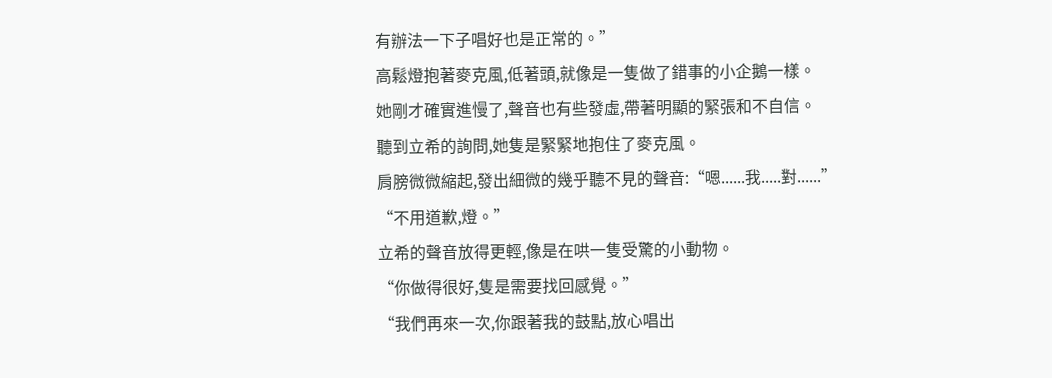有辦法一下子唱好也是正常的。”
高鬆燈抱著麥克風,低著頭,就像是一隻做了錯事的小企鵝一樣。
她剛才確實進慢了,聲音也有些發虛,帶著明顯的緊張和不自信。
聽到立希的詢問,她隻是緊緊地抱住了麥克風。
肩膀微微縮起,發出細微的幾乎聽不見的聲音:“嗯......我.....對......”
“不用道歉,燈。”
立希的聲音放得更輕,像是在哄一隻受驚的小動物。
“你做得很好,隻是需要找回感覺。”
“我們再來一次,你跟著我的鼓點,放心唱出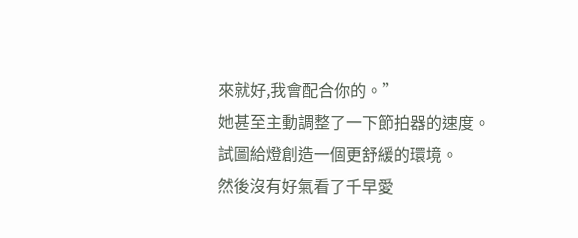來就好,我會配合你的。”
她甚至主動調整了一下節拍器的速度。
試圖給燈創造一個更舒緩的環境。
然後沒有好氣看了千早愛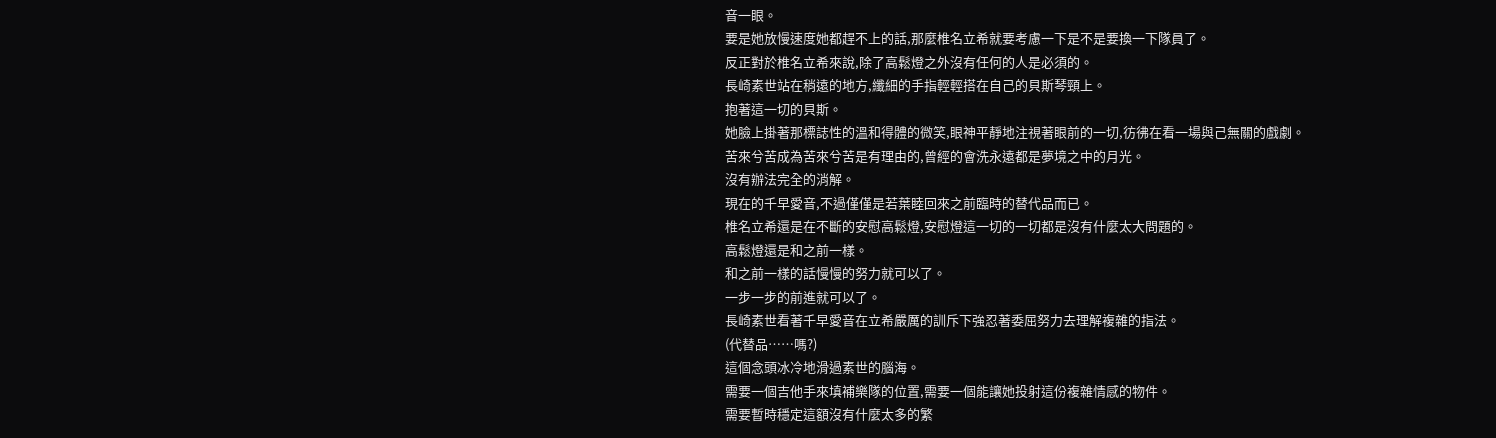音一眼。
要是她放慢速度她都趕不上的話,那麼椎名立希就要考慮一下是不是要換一下隊員了。
反正對於椎名立希來說,除了高鬆燈之外沒有任何的人是必須的。
長崎素世站在稍遠的地方,纖細的手指輕輕搭在自己的貝斯琴頸上。
抱著這一切的貝斯。
她臉上掛著那標誌性的溫和得體的微笑,眼神平靜地注視著眼前的一切,彷彿在看一場與己無關的戲劇。
苦來兮苦成為苦來兮苦是有理由的,曾經的會洗永遠都是夢境之中的月光。
沒有辦法完全的消解。
現在的千早愛音,不過僅僅是若葉睦回來之前臨時的替代品而已。
椎名立希還是在不斷的安慰高鬆燈,安慰燈這一切的一切都是沒有什麼太大問題的。
高鬆燈還是和之前一樣。
和之前一樣的話慢慢的努力就可以了。
一步一步的前進就可以了。
長崎素世看著千早愛音在立希嚴厲的訓斥下強忍著委屈努力去理解複雜的指法。
(代替品……嗎?)
這個念頭冰冷地滑過素世的腦海。
需要一個吉他手來填補樂隊的位置,需要一個能讓她投射這份複雜情感的物件。
需要暫時穩定這額沒有什麼太多的繁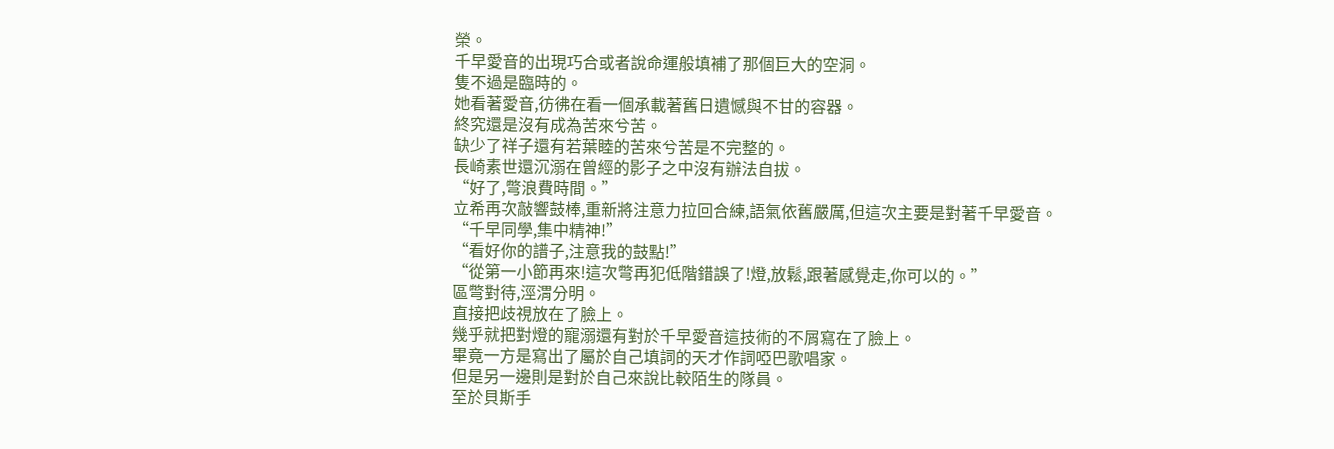榮。
千早愛音的出現巧合或者說命運般填補了那個巨大的空洞。
隻不過是臨時的。
她看著愛音,彷彿在看一個承載著舊日遺憾與不甘的容器。
終究還是沒有成為苦來兮苦。
缺少了祥子還有若葉睦的苦來兮苦是不完整的。
長崎素世還沉溺在曾經的影子之中沒有辦法自拔。
“好了,彆浪費時間。”
立希再次敲響鼓棒,重新將注意力拉回合練,語氣依舊嚴厲,但這次主要是對著千早愛音。
“千早同學,集中精神!”
“看好你的譜子,注意我的鼓點!”
“從第一小節再來!這次彆再犯低階錯誤了!燈,放鬆,跟著感覺走,你可以的。”
區彆對待,涇渭分明。
直接把歧視放在了臉上。
幾乎就把對燈的寵溺還有對於千早愛音這技術的不屑寫在了臉上。
畢竟一方是寫出了屬於自己填詞的天才作詞啞巴歌唱家。
但是另一邊則是對於自己來說比較陌生的隊員。
至於貝斯手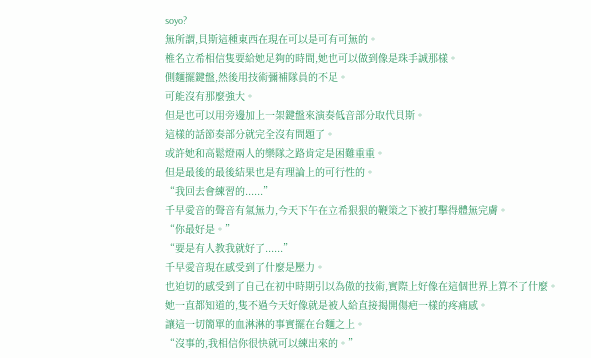soyo?
無所謂,貝斯這種東西在現在可以是可有可無的。
椎名立希相信隻要給她足夠的時間,她也可以做到像是珠手誠那樣。
側麵擺鍵盤,然後用技術彌補隊員的不足。
可能沒有那麼強大。
但是也可以用旁邊加上一架鍵盤來演奏低音部分取代貝斯。
這樣的話節奏部分就完全沒有問題了。
或許她和高鬆燈兩人的樂隊之路肯定是困難重重。
但是最後的最後結果也是有理論上的可行性的。
“我回去會練習的......”
千早愛音的聲音有氣無力,今天下午在立希狠狠的鞭策之下被打擊得體無完膚。
“你最好是。”
“要是有人教我就好了......”
千早愛音現在感受到了什麼是壓力。
也迫切的感受到了自己在初中時期引以為傲的技術,實際上好像在這個世界上算不了什麼。
她一直都知道的,隻不過今天好像就是被人給直接揭開傷疤一樣的疼痛感。
讓這一切簡單的血淋淋的事實擺在台麵之上。
“沒事的,我相信你很快就可以練出來的。”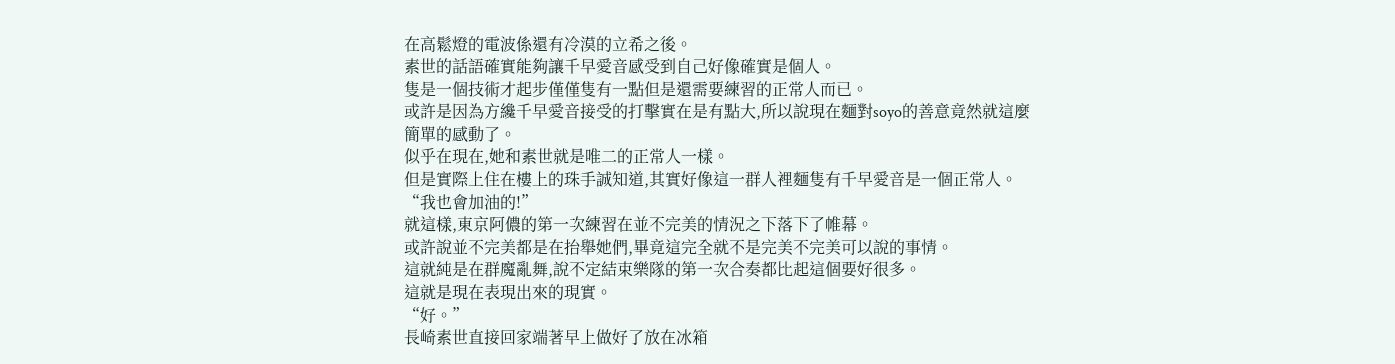在高鬆燈的電波係還有冷漠的立希之後。
素世的話語確實能夠讓千早愛音感受到自己好像確實是個人。
隻是一個技術才起步僅僅隻有一點但是還需要練習的正常人而已。
或許是因為方纔千早愛音接受的打擊實在是有點大,所以說現在麵對soyo的善意竟然就這麼簡單的感動了。
似乎在現在,她和素世就是唯二的正常人一樣。
但是實際上住在樓上的珠手誠知道,其實好像這一群人裡麵隻有千早愛音是一個正常人。
“我也會加油的!”
就這樣,東京阿儂的第一次練習在並不完美的情況之下落下了帷幕。
或許說並不完美都是在抬舉她們,畢竟這完全就不是完美不完美可以說的事情。
這就純是在群魔亂舞,說不定結束樂隊的第一次合奏都比起這個要好很多。
這就是現在表現出來的現實。
“好。”
長崎素世直接回家端著早上做好了放在冰箱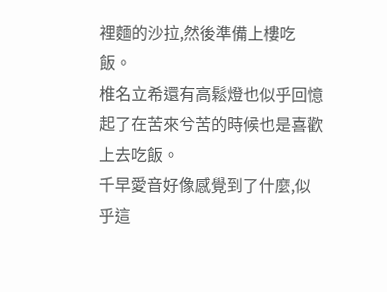裡麵的沙拉,然後準備上樓吃飯。
椎名立希還有高鬆燈也似乎回憶起了在苦來兮苦的時候也是喜歡上去吃飯。
千早愛音好像感覺到了什麼,似乎這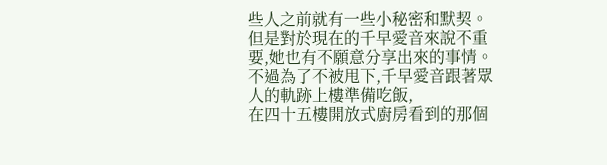些人之前就有一些小秘密和默契。
但是對於現在的千早愛音來說不重要,她也有不願意分享出來的事情。
不過為了不被甩下,千早愛音跟著眾人的軌跡上樓準備吃飯,
在四十五樓開放式廚房看到的那個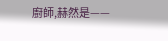廚師,赫然是——